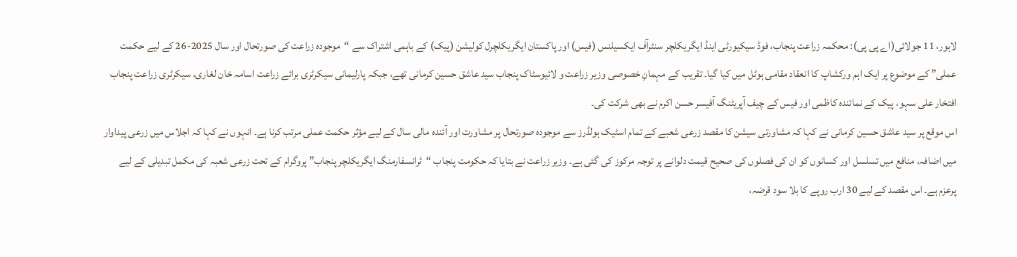لاہور، 11 جولائی(اے پی پی): محکمہ زراعت پنجاب، فوڈ سیکیورٹی اینڈ ایگریکلچر سنٹرآف ایکسیلنس (فیس) اور پاکستان ایگریکلچرل کولیشن (پیک) کے باہمی اشتراک سے “موجودہ زراعت کی صورتحال اور سال 2025-26 کے لیے حکمت عملی” کے موضوع پر ایک اہم ورکشاپ کا انعقاد مقامی ہوٹل میں کیا گیا۔ تقریب کے مہمانِ خصوصی وزیر زراعت و لائیوسٹاک پنجاب سید عاشق حسین کرمانی تھے، جبکہ پارلیمانی سیکرٹری برائے زراعت اسامہ خان لغاری، سیکرٹری زراعت پنجاب افتخار علی سہو، پیک کے نمائندہ کاظمی اور فیس کے چیف آپریٹنگ آفیسر حسن اکرم نے بھی شرکت کی۔
اس موقع پر سید عاشق حسین کرمانی نے کہا کہ مشاورتی سیشن کا مقصد زرعی شعبے کے تمام اسٹیک ہولڈرز سے موجودہ صورتحال پر مشاورت اور آئندہ مالی سال کے لیے مؤثر حکمت عملی مرتب کرنا ہے۔ انہوں نے کہا کہ اجلاس میں زرعی پیداوار میں اضافہ، منافع میں تسلسل اور کسانوں کو ان کی فصلوں کی صحیح قیمت دلوانے پر توجہ مرکوز کی گئی ہے۔ وزیر زراعت نے بتایا کہ حکومت پنجاب “ٹرانسفارمنگ ایگریکلچر پنجاب” پروگرام کے تحت زرعی شعبہ کی مکمل تبدیلی کے لیے پرعزم ہے۔ اس مقصد کے لیے 30 ارب روپے کا بلا سود قرضہ،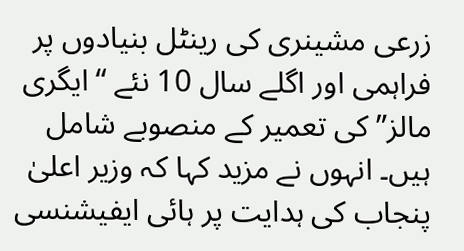زرعی مشینری کی رینٹل بنیادوں پر فراہمی اور اگلے سال 10 نئے “ایگری مالز” کی تعمیر کے منصوبے شامل ہیں۔ انہوں نے مزید کہا کہ وزیر اعلیٰ پنجاب کی ہدایت پر ہائی ایفیشنسی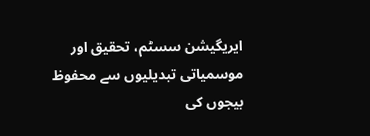ایریگیشن سسٹم، تحقیق اور موسمیاتی تبدیلیوں سے محفوظ بیجوں کی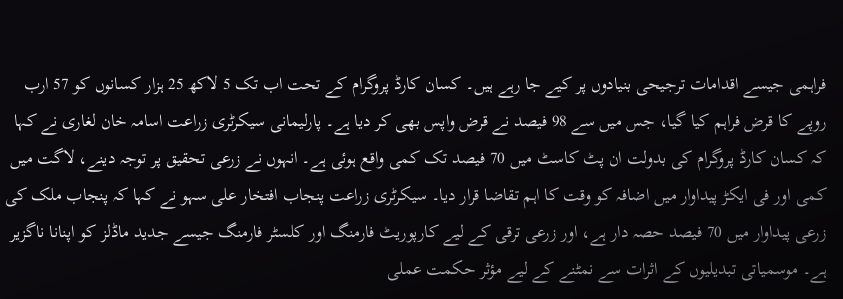فراہمی جیسے اقدامات ترجیحی بنیادوں پر کیے جا رہے ہیں۔ کسان کارڈ پروگرام کے تحت اب تک 5 لاکھ 25 ہزار کسانوں کو 57 ارب روپے کا قرض فراہم کیا گیا، جس میں سے 98 فیصد نے قرض واپس بھی کر دیا ہے۔ پارلیمانی سیکرٹری زراعت اسامہ خان لغاری نے کہا کہ کسان کارڈ پروگرام کی بدولت ان پٹ کاسٹ میں 70 فیصد تک کمی واقع ہوئی ہے۔ انہوں نے زرعی تحقیق پر توجہ دینے، لاگت میں کمی اور فی ایکڑ پیداوار میں اضافہ کو وقت کا اہم تقاضا قرار دیا۔ سیکرٹری زراعت پنجاب افتخار علی سہو نے کہا کہ پنجاب ملک کی زرعی پیداوار میں 70 فیصد حصہ دار ہے، اور زرعی ترقی کے لیے کارپوریٹ فارمنگ اور کلسٹر فارمنگ جیسے جدید ماڈلز کو اپنانا ناگزیر ہے۔ موسمیاتی تبدیلیوں کے اثرات سے نمٹنے کے لیے مؤثر حکمت عملی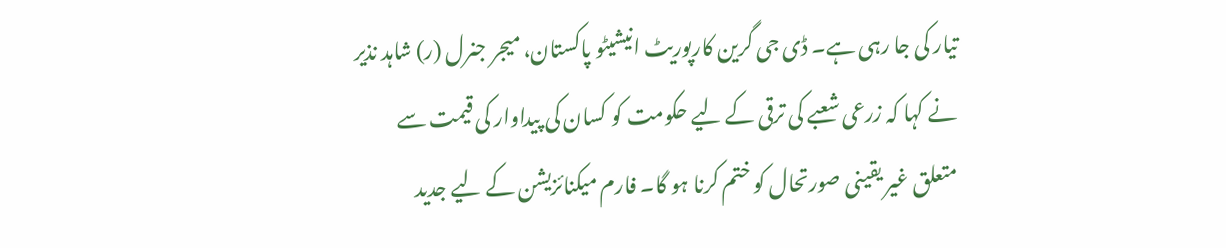تیار کی جا رہی ہے۔ ڈی جی گرین کارپوریٹ انیشیٹو پاکستان، میجر جنرل (ر) شاہد نذیر نے کہا کہ زرعی شعبے کی ترقی کے لیے حکومت کو کسان کی پیداوار کی قیمت سے متعلق غیر یقینی صورتحال کو ختم کرنا ہو گا۔ فارم میکنائزیشن کے لیے جدید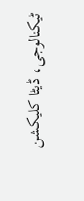ٹیکنالوجی، ڈیٹا کلیکشن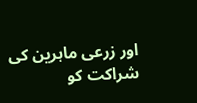اور زرعی ماہرین کی شراکت کو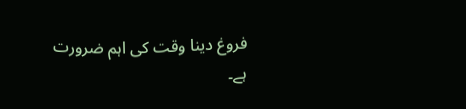فروغ دینا وقت کی اہم ضرورت ہے۔